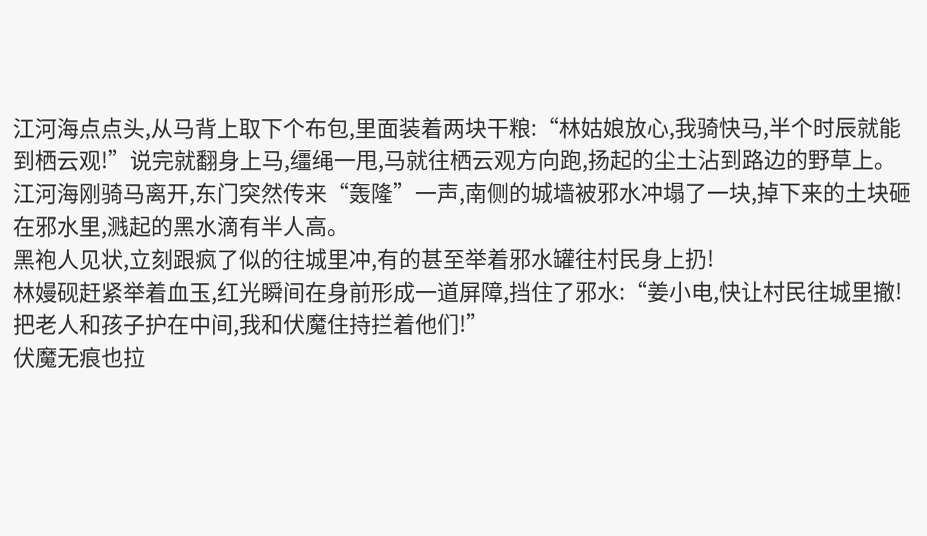江河海点点头,从马背上取下个布包,里面装着两块干粮:“林姑娘放心,我骑快马,半个时辰就能到栖云观!”说完就翻身上马,缰绳一甩,马就往栖云观方向跑,扬起的尘土沾到路边的野草上。
江河海刚骑马离开,东门突然传来“轰隆”一声,南侧的城墙被邪水冲塌了一块,掉下来的土块砸在邪水里,溅起的黑水滴有半人高。
黑袍人见状,立刻跟疯了似的往城里冲,有的甚至举着邪水罐往村民身上扔!
林嫚砚赶紧举着血玉,红光瞬间在身前形成一道屏障,挡住了邪水:“姜小电,快让村民往城里撤!把老人和孩子护在中间,我和伏魔住持拦着他们!”
伏魔无痕也拉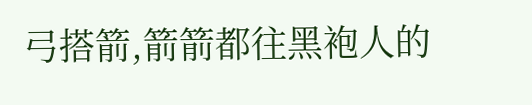弓搭箭,箭箭都往黑袍人的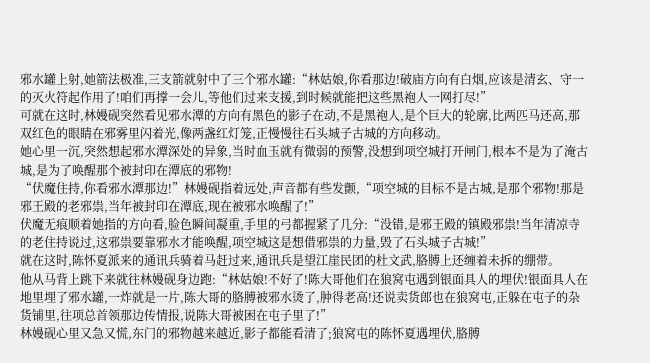邪水罐上射,她箭法极准,三支箭就射中了三个邪水罐:“林姑娘,你看那边!破庙方向有白烟,应该是清玄、守一的灭火符起作用了!咱们再撑一会儿,等他们过来支援,到时候就能把这些黑袍人一网打尽!”
可就在这时,林嫚砚突然看见邪水潭的方向有黑色的影子在动,不是黑袍人,是个巨大的轮廓,比两匹马还高,那双红色的眼睛在邪雾里闪着光,像两盏红灯笼,正慢慢往石头城子古城的方向移动。
她心里一沉,突然想起邪水潭深处的异象,当时血玉就有微弱的预警,没想到项空城打开闸门,根本不是为了淹古城,是为了唤醒那个被封印在潭底的邪物!
“伏魔住持,你看邪水潭那边!”林嫚砚指着远处,声音都有些发颤,“项空城的目标不是古城,是那个邪物!那是邪王殿的老邪祟,当年被封印在潭底,现在被邪水唤醒了!”
伏魔无痕顺着她指的方向看,脸色瞬间凝重,手里的弓都握紧了几分:“没错,是邪王殿的镇殿邪祟!当年清凉寺的老住持说过,这邪祟要靠邪水才能唤醒,项空城这是想借邪祟的力量,毁了石头城子古城!”
就在这时,陈怀夏派来的通讯兵骑着马赶过来,通讯兵是望江崖民团的杜文武,胳膊上还缠着未拆的绷带。
他从马背上跳下来就往林嫚砚身边跑:“林姑娘!不好了!陈大哥他们在狼窝屯遇到银面具人的埋伏!银面具人在地里埋了邪水罐,一炸就是一片,陈大哥的胳膊被邪水烫了,肿得老高!还说卖货郎也在狼窝屯,正躲在屯子的杂货铺里,往项总首领那边传情报,说陈大哥被困在屯子里了!”
林嫚砚心里又急又慌,东门的邪物越来越近,影子都能看清了;狼窝屯的陈怀夏遇埋伏,胳膊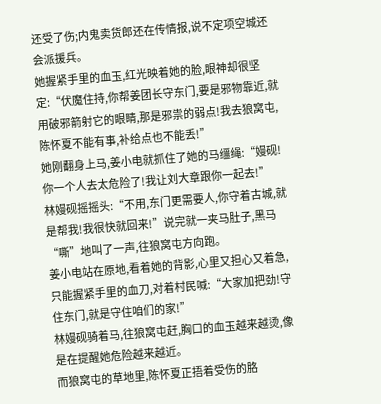还受了伤;内鬼卖货郎还在传情报,说不定项空城还会派援兵。
她握紧手里的血玉,红光映着她的脸,眼神却很坚定:“伏魔住持,你帮姜团长守东门,要是邪物靠近,就用破邪箭射它的眼睛,那是邪祟的弱点!我去狼窝屯,陈怀夏不能有事,补给点也不能丢!”
她刚翻身上马,姜小电就抓住了她的马缰绳:“嫚砚!你一个人去太危险了!我让刘大章跟你一起去!”
林嫚砚摇摇头:“不用,东门更需要人,你守着古城,就是帮我!我很快就回来!”说完就一夹马肚子,黑马“嘶”地叫了一声,往狼窝屯方向跑。
姜小电站在原地,看着她的背影,心里又担心又着急,只能握紧手里的血刀,对着村民喊:“大家加把劲!守住东门,就是守住咱们的家!”
林嫚砚骑着马,往狼窝屯赶,胸口的血玉越来越烫,像是在提醒她危险越来越近。
而狼窝屯的草地里,陈怀夏正捂着受伤的胳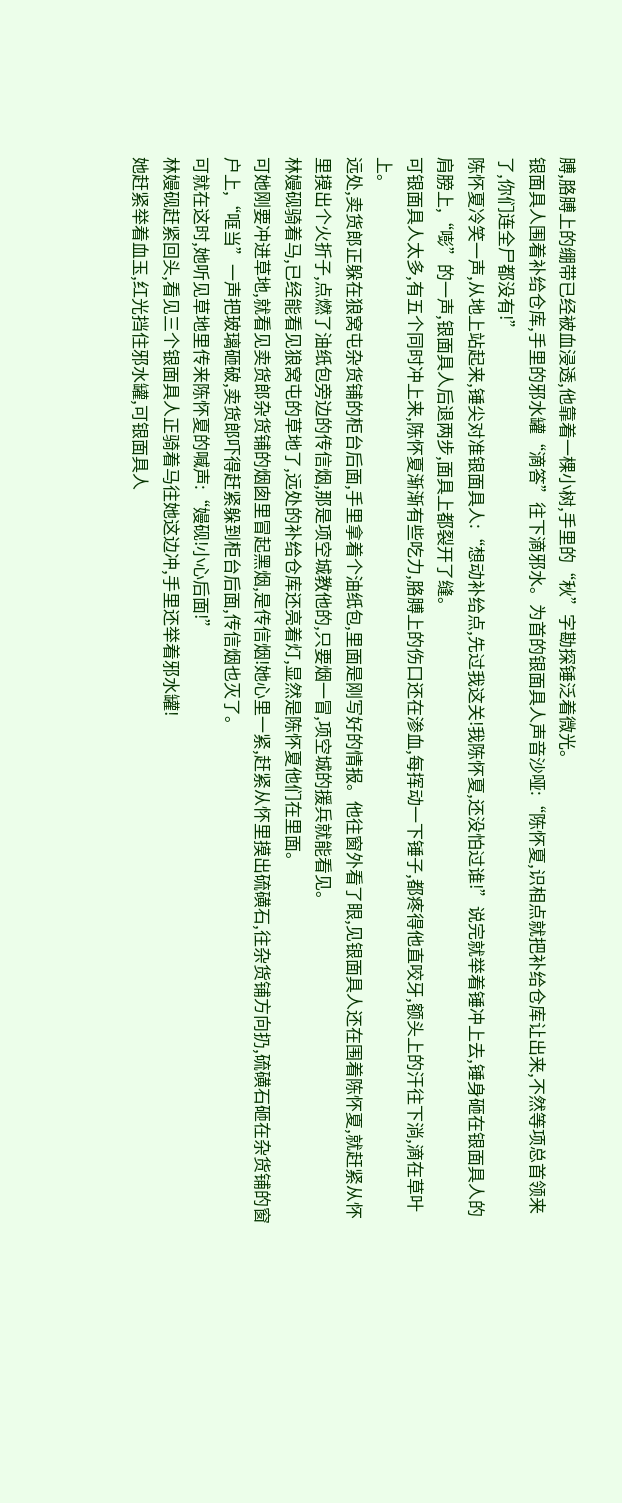膊,胳膊上的绷带已经被血浸透,他靠着一棵小树,手里的“秋”字勘探锤泛着微光。
银面具人围着补给仓库,手里的邪水罐“滴答”往下滴邪水。为首的银面具人声音沙哑:“陈怀夏,识相点就把补给仓库让出来,不然等项总首领来了,你们连全尸都没有!”
陈怀夏冷笑一声,从地上站起来,锤尖对准银面具人:“想动补给点,先过我这关!我陈怀夏,还没怕过谁!”说完就举着锤冲上去,锤身砸在银面具人的肩膀上,“嘭”的一声,银面具人后退两步,面具上都裂开了缝。
可银面具人太多,有五个同时冲上来,陈怀夏渐渐有些吃力,胳膊上的伤口还在渗血,每挥动一下锤子,都疼得他直咬牙,额头上的汗往下淌,滴在草叶上。
远处,卖货郎正躲在狼窝屯杂货铺的柜台后面,手里拿着个油纸包,里面是刚写好的情报。他往窗外看了眼,见银面具人还在围着陈怀夏,就赶紧从怀里摸出个火折子,点燃了油纸包旁边的传信烟,那是项空城教他的,只要烟一冒,项空城的援兵就能看见。
林嫚砚骑着马,已经能看见狼窝屯的草地了,远处的补给仓库还亮着灯,显然是陈怀夏他们在里面。
可她刚要冲进草地,就看见卖货郎杂货铺的烟囱里冒起黑烟,是传信烟!她心里一紧,赶紧从怀里摸出硫磺石,往杂货铺方向扔,硫磺石砸在杂货铺的窗户上,“哐当”一声把玻璃砸破,卖货郎吓得赶紧躲到柜台后面,传信烟也灭了。
可就在这时,她听见草地里传来陈怀夏的喊声:“嫚砚!小心后面!”
林嫚砚赶紧回头,看见三个银面具人正骑着马往她这边冲,手里还举着邪水罐!
她赶紧举着血玉,红光挡住邪水罐,可银面具人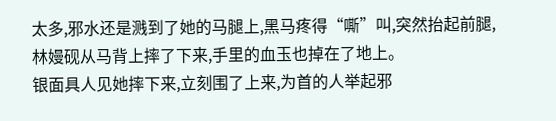太多,邪水还是溅到了她的马腿上,黑马疼得“嘶”叫,突然抬起前腿,林嫚砚从马背上摔了下来,手里的血玉也掉在了地上。
银面具人见她摔下来,立刻围了上来,为首的人举起邪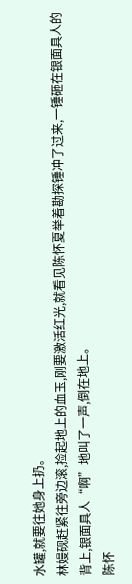水罐,就要往她身上扔。
林嫚砚赶紧往旁边滚,捡起地上的血玉,刚要激活红光,就看见陈怀夏举着勘探锤冲了过来,一锤砸在银面具人的背上,银面具人“啊”地叫了一声,倒在地上。
陈怀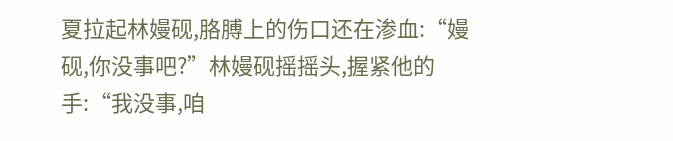夏拉起林嫚砚,胳膊上的伤口还在渗血:“嫚砚,你没事吧?”林嫚砚摇摇头,握紧他的手:“我没事,咱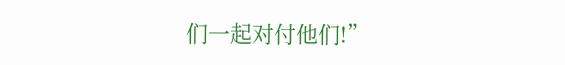们一起对付他们!”